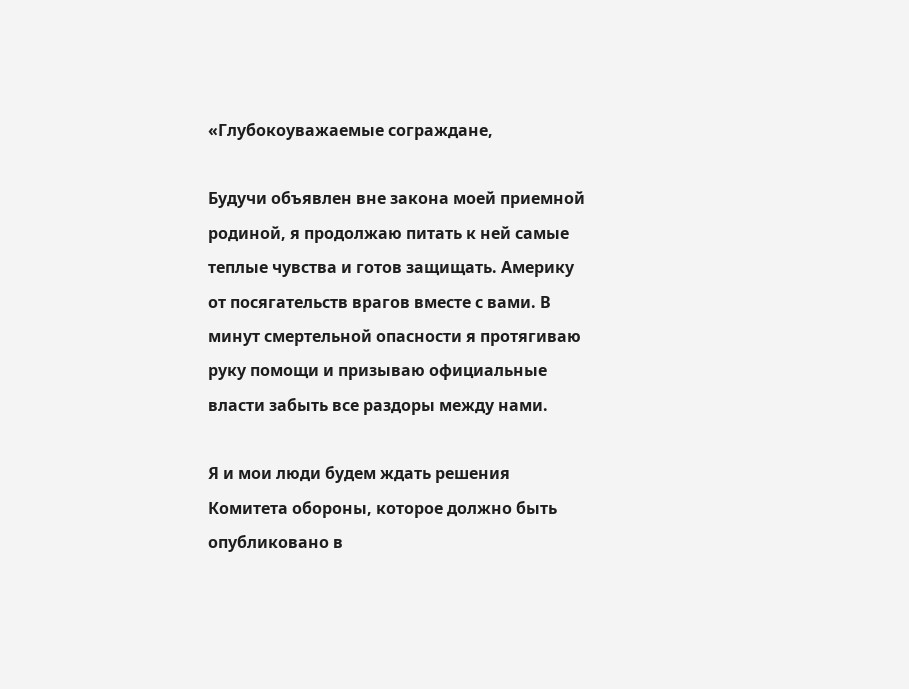«Глубокоуважаемые сограждане,

Будучи объявлен вне закона моей приемной родиной, я продолжаю питать к ней самые теплые чувства и готов защищать. Америку от посягательств врагов вместе с вами. В минут смертельной опасности я протягиваю руку помощи и призываю официальные власти забыть все раздоры между нами.

Я и мои люди будем ждать решения Комитета обороны, которое должно быть опубликовано в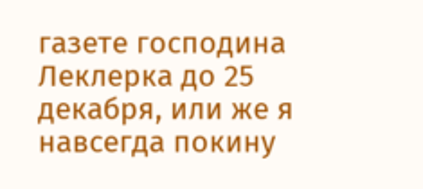газете господина Леклерка до 25 декабря, или же я навсегда покину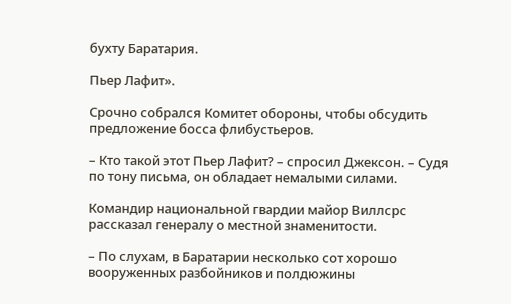бухту Баратария.

Пьер Лафит».

Срочно собрался Комитет обороны, чтобы обсудить предложение босса флибустьеров.

– Кто такой этот Пьер Лафит? – спросил Джексон. – Судя по тону письма, он обладает немалыми силами.

Командир национальной гвардии майор Виллсрс рассказал генералу о местной знаменитости.

– По слухам, в Баратарии несколько сот хорошо вооруженных разбойников и полдюжины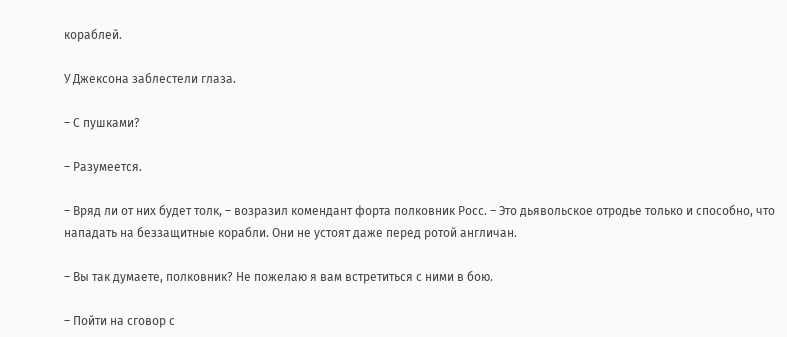кораблей.

У Джексона заблестели глаза.

– С пушками?

– Разумеется.

– Вряд ли от них будет толк, – возразил комендант форта полковник Росс. – Это дьявольское отродье только и способно, что нападать на беззащитные корабли. Они не устоят даже перед ротой англичан.

– Вы так думаете, полковник? Не пожелаю я вам встретиться с ними в бою.

– Пойти на сговор с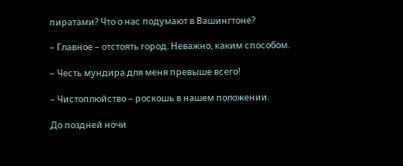пиратами? Что о нас подумают в Вашингтоне?

– Главное – отстоять город. Неважно, каким способом.

– Честь мундира для меня превыше всего!

– Чистоплюйство – роскошь в нашем положении.

До поздней ночи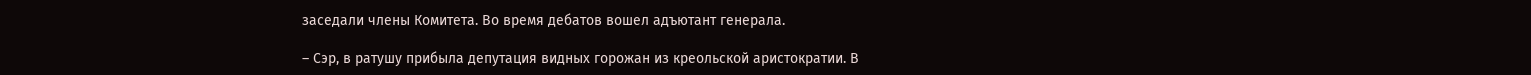заседали члены Комитета. Во время дебатов вошел адъютант генерала.

– Сэр, в ратушу прибыла депутация видных горожан из креольской аристократии. В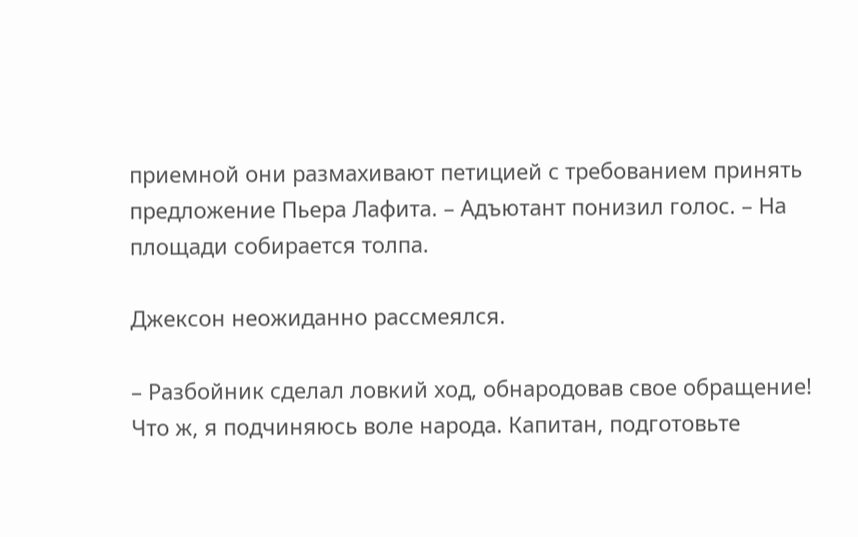приемной они размахивают петицией с требованием принять предложение Пьера Лафита. – Адъютант понизил голос. – На площади собирается толпа.

Джексон неожиданно рассмеялся.

– Разбойник сделал ловкий ход, обнародовав свое обращение! Что ж, я подчиняюсь воле народа. Капитан, подготовьте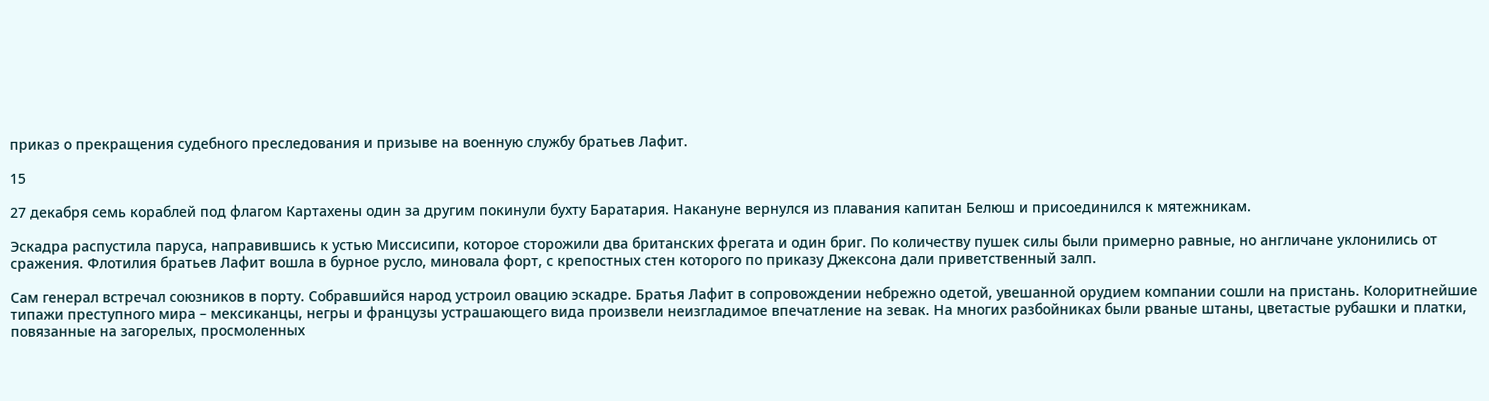приказ о прекращения судебного преследования и призыве на военную службу братьев Лафит.

15

27 декабря семь кораблей под флагом Картахены один за другим покинули бухту Баратария. Накануне вернулся из плавания капитан Белюш и присоединился к мятежникам.

Эскадра распустила паруса, направившись к устью Миссисипи, которое сторожили два британских фрегата и один бриг. По количеству пушек силы были примерно равные, но англичане уклонились от сражения. Флотилия братьев Лафит вошла в бурное русло, миновала форт, с крепостных стен которого по приказу Джексона дали приветственный залп.

Сам генерал встречал союзников в порту. Собравшийся народ устроил овацию эскадре. Братья Лафит в сопровождении небрежно одетой, увешанной орудием компании сошли на пристань. Колоритнейшие типажи преступного мира – мексиканцы, негры и французы устрашающего вида произвели неизгладимое впечатление на зевак. На многих разбойниках были рваные штаны, цветастые рубашки и платки, повязанные на загорелых, просмоленных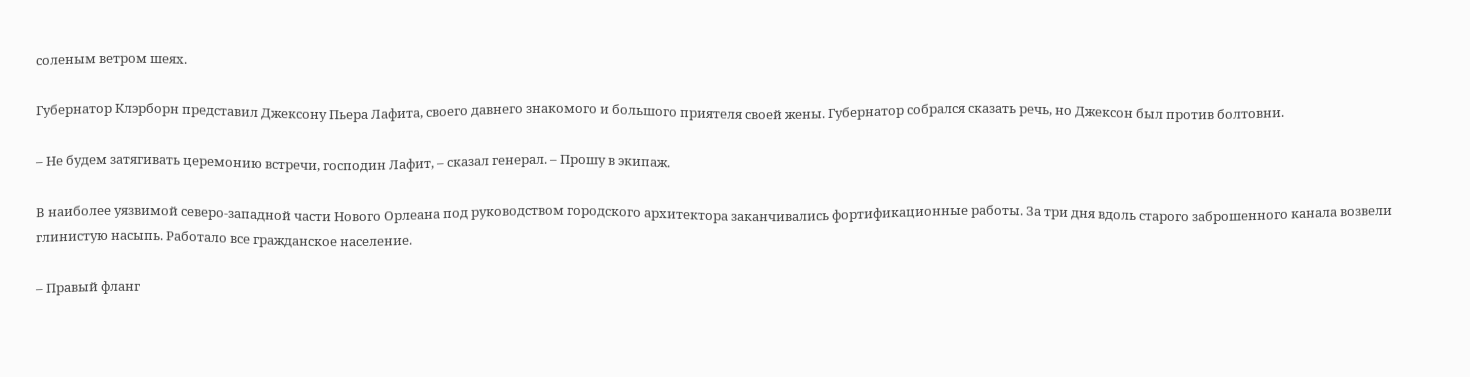соленым ветром шеях.

Губернатор Клэрборн представил Джексону Пьера Лафита, своего давнего знакомого и большого приятеля своей жены. Губернатор собрался сказать речь, но Джексон был против болтовни.

– Не будем затягивать церемонию встречи, господин Лафит, – сказал генерал. – Прошу в экипаж.

В наиболее уязвимой северо-западной части Нового Орлеана под руководством городского архитектора заканчивались фортификационные работы. За три дня вдоль старого заброшенного канала возвели глинистую насыпь. Работало все гражданское население.

– Правый фланг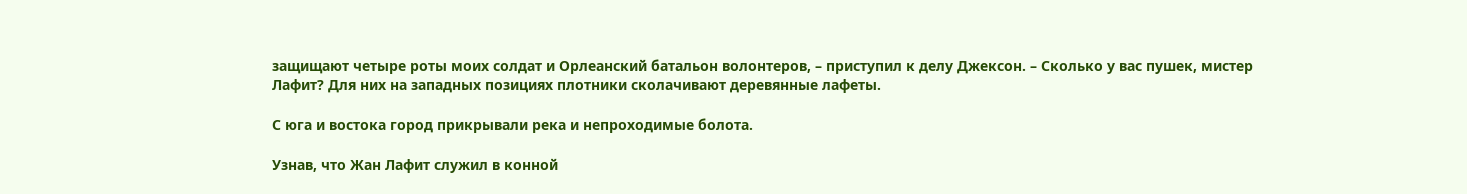защищают четыре роты моих солдат и Орлеанский батальон волонтеров, – приступил к делу Джексон. – Сколько у вас пушек, мистер Лафит? Для них на западных позициях плотники сколачивают деревянные лафеты.

С юга и востока город прикрывали река и непроходимые болота.

Узнав, что Жан Лафит служил в конной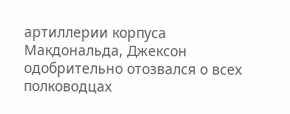артиллерии корпуса Макдональда, Джексон одобрительно отозвался о всех полководцах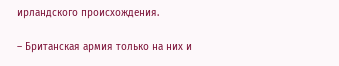ирландского происхождения.

– Британская армия только на них и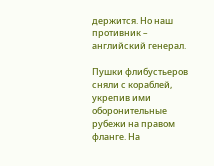держится. Но наш противник – английский генерал.

Пушки флибустьеров сняли с кораблей, укрепив ими оборонительные рубежи на правом фланге. На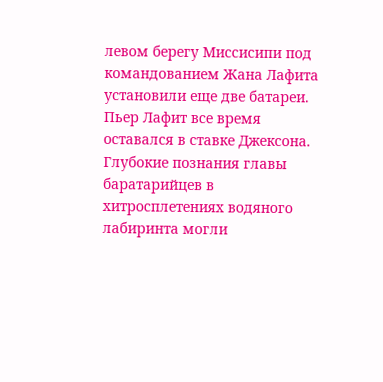левом берегу Миссисипи под командованием Жана Лафита установили еще две батареи. Пьер Лафит все время оставался в ставке Джексона. Глубокие познания главы баратарийцев в хитросплетениях водяного лабиринта могли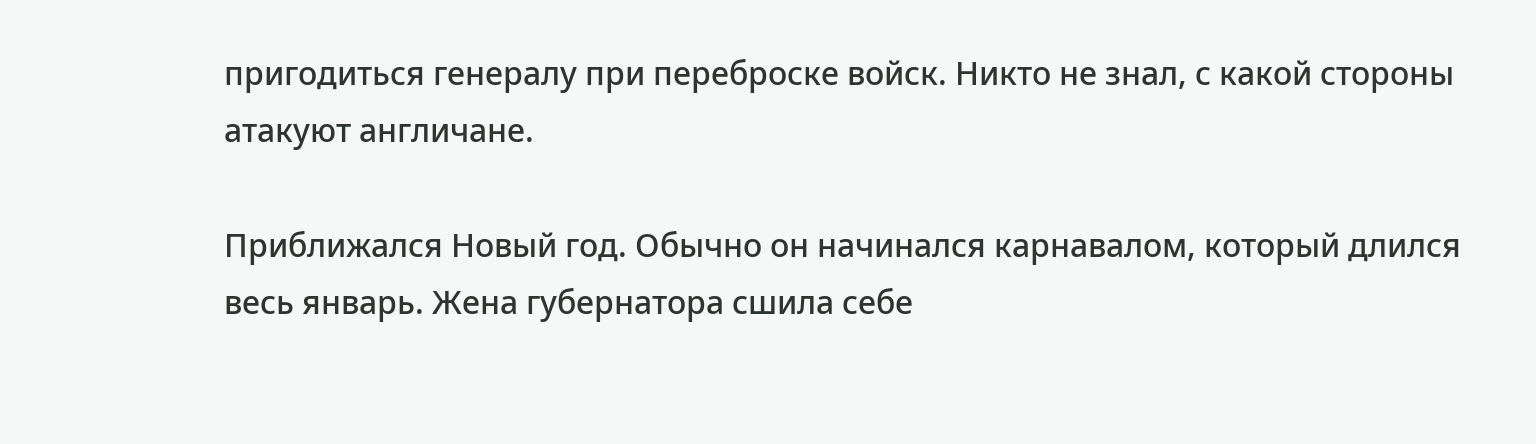пригодиться генералу при переброске войск. Никто не знал, с какой стороны атакуют англичане.

Приближался Новый год. Обычно он начинался карнавалом, который длился весь январь. Жена губернатора сшила себе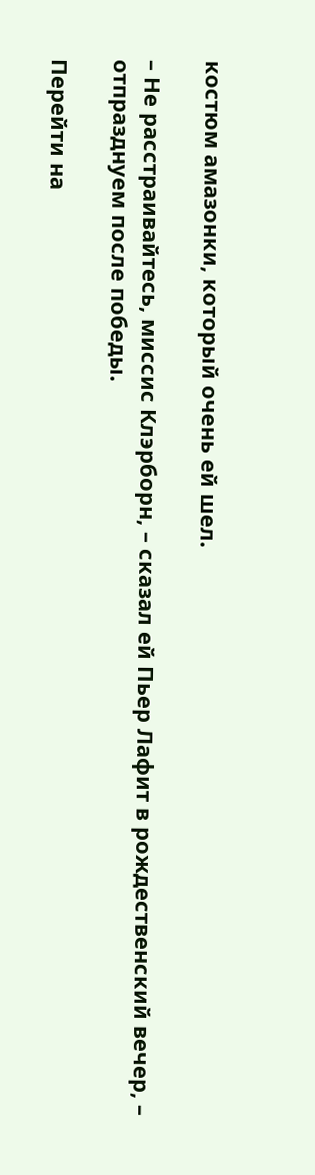костюм амазонки, который очень ей шел.

– Не расстраивайтесь, миссис Клэрборн, – сказал ей Пьер Лафит в рождественский вечер, – отпразднуем после победы.

Перейти на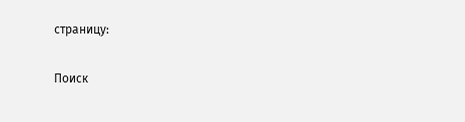страницу:

Поиск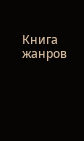Книга жанров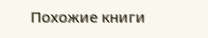Похожие книги